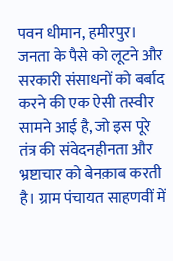पवन धीमान, हमीरपुर। जनता के पैसे को लूटने और सरकारी संसाधनों को बर्बाद करने की एक ऐसी तस्वीर सामने आई है, जो इस पूरे तंत्र की संवेदनहीनता और भ्रष्टाचार को बेनक़ाब करती है। ग्राम पंचायत साहणवीं में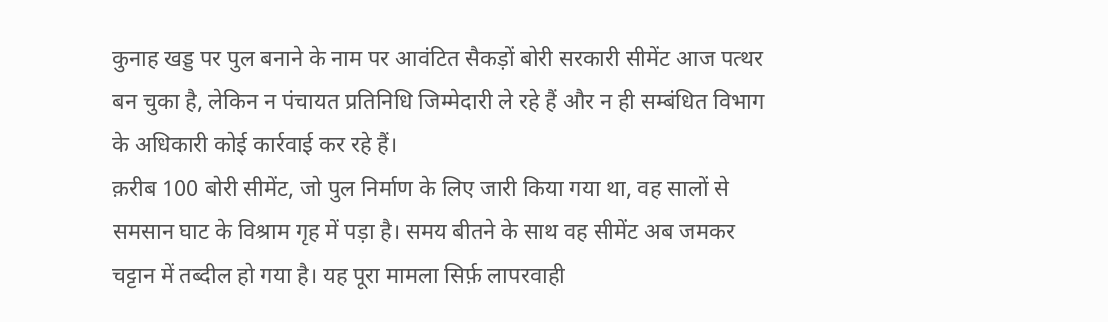कुनाह खड्ड पर पुल बनाने के नाम पर आवंटित सैकड़ों बोरी सरकारी सीमेंट आज पत्थर बन चुका है, लेकिन न पंचायत प्रतिनिधि जिम्मेदारी ले रहे हैं और न ही सम्बंधित विभाग के अधिकारी कोई कार्रवाई कर रहे हैं।
क़रीब 100 बोरी सीमेंट, जो पुल निर्माण के लिए जारी किया गया था, वह सालों से समसान घाट के विश्राम गृह में पड़ा है। समय बीतने के साथ वह सीमेंट अब जमकर चट्टान में तब्दील हो गया है। यह पूरा मामला सिर्फ़ लापरवाही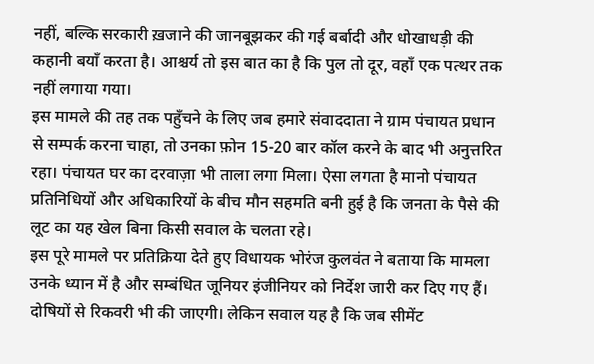नहीं, बल्कि सरकारी ख़जाने की जानबूझकर की गई बर्बादी और धोखाधड़ी की कहानी बयाँ करता है। आश्चर्य तो इस बात का है कि पुल तो दूर, वहाँ एक पत्थर तक नहीं लगाया गया।
इस मामले की तह तक पहुँचने के लिए जब हमारे संवाददाता ने ग्राम पंचायत प्रधान से सम्पर्क करना चाहा, तो उनका फ़ोन 15-20 बार कॉल करने के बाद भी अनुत्तरित रहा। पंचायत घर का दरवाज़ा भी ताला लगा मिला। ऐसा लगता है मानो पंचायत प्रतिनिधियों और अधिकारियों के बीच मौन सहमति बनी हुई है कि जनता के पैसे की लूट का यह खेल बिना किसी सवाल के चलता रहे।
इस पूरे मामले पर प्रतिक्रिया देते हुए विधायक भोरंज कुलवंत ने बताया कि मामला उनके ध्यान में है और सम्बंधित जूनियर इंजीनियर को निर्देश जारी कर दिए गए हैं। दोषियों से रिकवरी भी की जाएगी। लेकिन सवाल यह है कि जब सीमेंट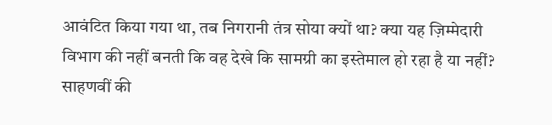आवंटित किया गया था, तब निगरानी तंत्र सोया क्यों था? क्या यह ज़िम्मेदारी विभाग की नहीं बनती कि वह देखे कि सामग्री का इस्तेमाल हो रहा है या नहीं?
साहणवीं की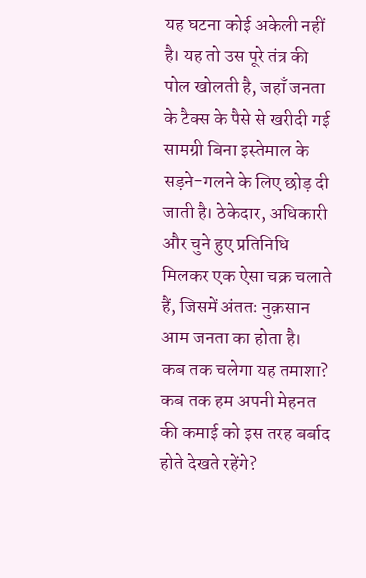यह घटना कोई अकेली नहीं है। यह तो उस पूरे तंत्र की पोल खोलती है, जहाँ जनता के टैक्स के पैसे से खरीदी गई सामग्री बिना इस्तेमाल के सड़ने-गलने के लिए छोड़ दी जाती है। ठेकेदार, अधिकारी और चुने हुए प्रतिनिधि मिलकर एक ऐसा चक्र चलाते हैं, जिसमें अंततः नुक़सान आम जनता का होता है।
कब तक चलेगा यह तमाशा? कब तक हम अपनी मेहनत की कमाई को इस तरह बर्बाद होते देखते रहेंगे?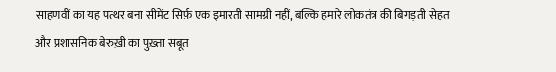साहणवीं का यह पत्थर बना सीमेंट सिर्फ़ एक इमारती सामग्री नहीं, बल्कि हमारे लोकतंत्र की बिगड़ती सेहत और प्रशासनिक बेरुख़ी का पुख़्ता सबूत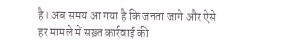है। अब समय आ गया है कि जनता जागे और ऐसे हर मामले में सख़्त कार्रवाई की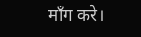माँग करे।